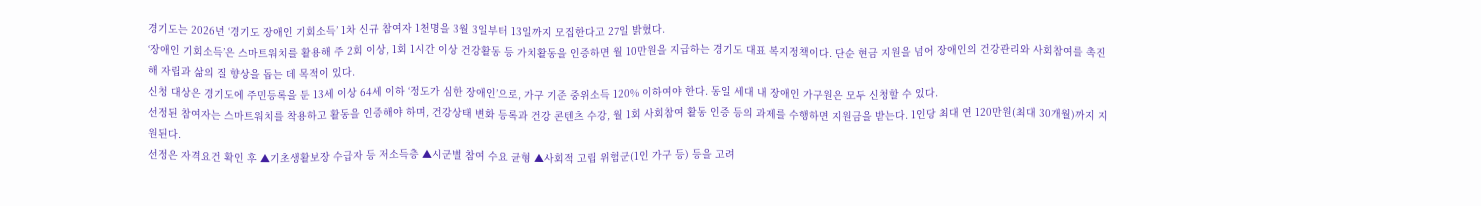경기도는 2026년 ‘경기도 장애인 기회소득’ 1차 신규 참여자 1천명을 3월 3일부터 13일까지 모집한다고 27일 밝혔다.
‘장애인 기회소득’은 스마트워치를 활용해 주 2회 이상, 1회 1시간 이상 건강활동 등 가치활동을 인증하면 월 10만원을 지급하는 경기도 대표 복지정책이다. 단순 현금 지원을 넘어 장애인의 건강관리와 사회참여를 촉진해 자립과 삶의 질 향상을 돕는 데 목적이 있다.
신청 대상은 경기도에 주민등록을 둔 13세 이상 64세 이하 ‘정도가 심한 장애인’으로, 가구 기준 중위소득 120% 이하여야 한다. 동일 세대 내 장애인 가구원은 모두 신청할 수 있다.
선정된 참여자는 스마트워치를 착용하고 활동을 인증해야 하며, 건강상태 변화 등록과 건강 콘텐츠 수강, 월 1회 사회참여 활동 인증 등의 과제를 수행하면 지원금을 받는다. 1인당 최대 연 120만원(최대 30개월)까지 지원된다.
선정은 자격요건 확인 후 ▲기초생활보장 수급자 등 저소득층 ▲시군별 참여 수요 균형 ▲사회적 고립 위험군(1인 가구 등) 등을 고려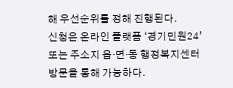해 우선순위를 정해 진행된다.
신청은 온라인 플랫폼 ‘경기민원24’ 또는 주소지 읍·면·동 행정복지센터 방문을 통해 가능하다.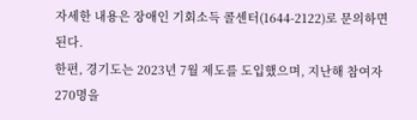자세한 내용은 장애인 기회소득 콜센터(1644-2122)로 문의하면 된다.
한편, 경기도는 2023년 7월 제도를 도입했으며, 지난해 참여자 270명을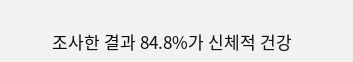조사한 결과 84.8%가 신체적 건강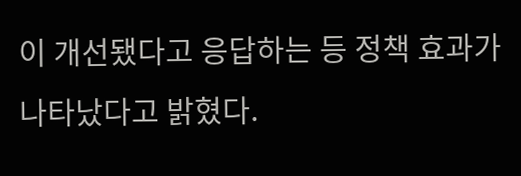이 개선됐다고 응답하는 등 정책 효과가 나타났다고 밝혔다.